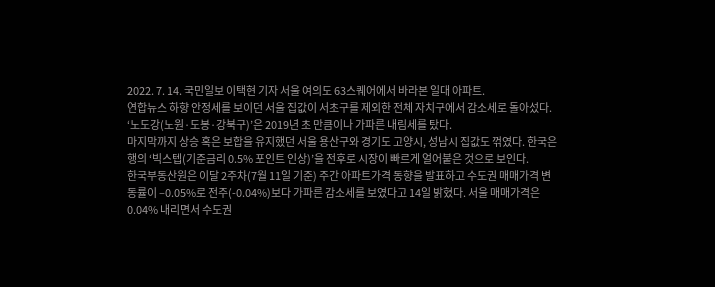2022. 7. 14. 국민일보 이택현 기자 서울 여의도 63스퀘어에서 바라본 일대 아파트.
연합뉴스 하향 안정세를 보이던 서울 집값이 서초구를 제외한 전체 자치구에서 감소세로 돌아섰다. ‘노도강(노원·도봉·강북구)’은 2019년 초 만큼이나 가파른 내림세를 탔다.
마지막까지 상승 혹은 보합을 유지했던 서울 용산구와 경기도 고양시, 성남시 집값도 꺾였다. 한국은행의 ‘빅스텝(기준금리 0.5% 포인트 인상)’을 전후로 시장이 빠르게 얼어붙은 것으로 보인다.
한국부동산원은 이달 2주차(7월 11일 기준) 주간 아파트가격 동향을 발표하고 수도권 매매가격 변동률이 –0.05%로 전주(-0.04%)보다 가파른 감소세를 보였다고 14일 밝혔다. 서울 매매가격은 0.04% 내리면서 수도권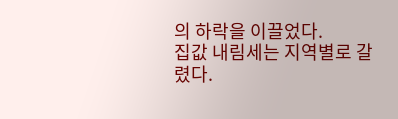의 하락을 이끌었다.
집값 내림세는 지역별로 갈렸다.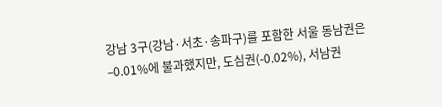강남 3구(강남·서초·송파구)를 포함한 서울 동남권은 –0.01%에 불과했지만, 도심권(-0.02%), 서남권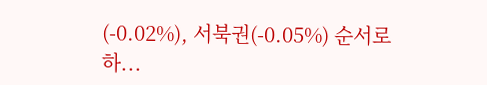(-0.02%), 서북권(-0.05%) 순서로 하...